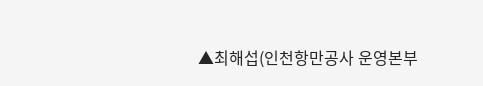▲최해섭(인천항만공사 운영본부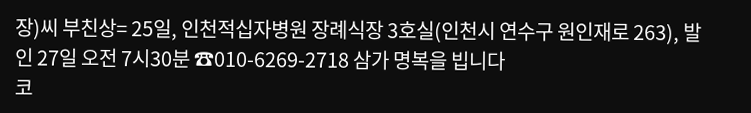장)씨 부친상= 25일, 인천적십자병원 장례식장 3호실(인천시 연수구 원인재로 263), 발인 27일 오전 7시30분 ☎010-6269-2718 삼가 명복을 빕니다
코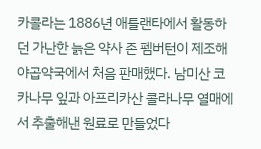카콜라는 1886년 애틀랜타에서 활동하던 가난한 늙은 약사 존 펨버턴이 제조해 야곱약국에서 처음 판매했다. 남미산 코카나무 잎과 아프리카산 콜라나무 열매에서 추출해낸 원료로 만들었다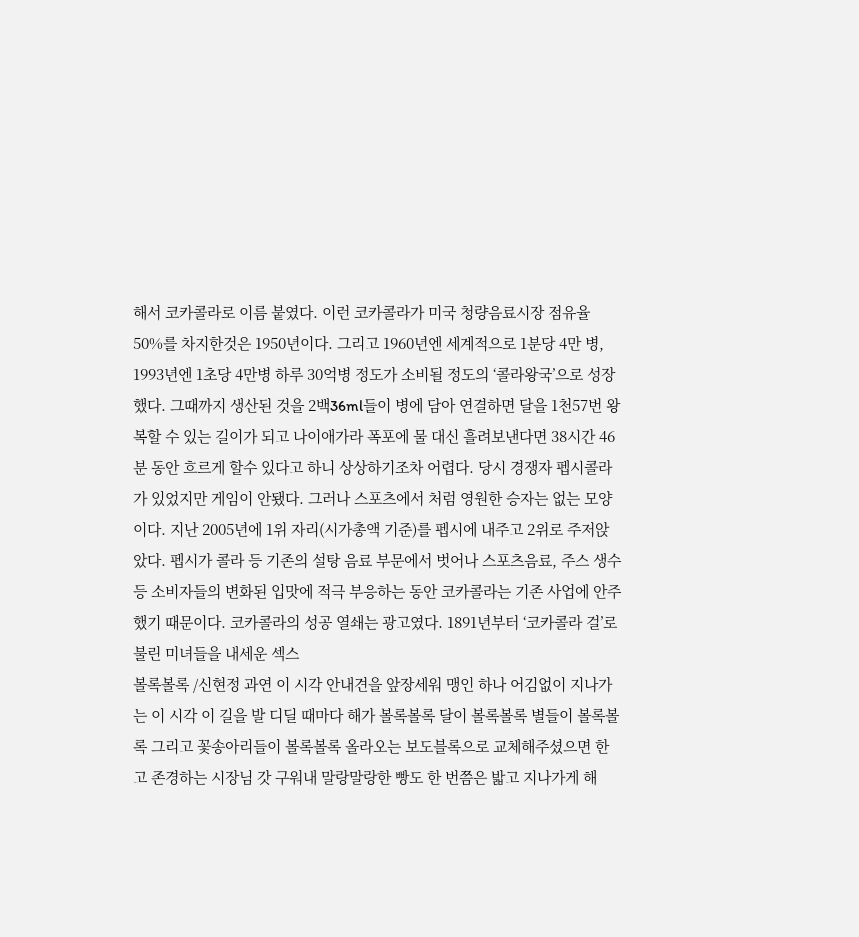해서 코카콜라로 이름 붙였다. 이런 코카콜라가 미국 청량음료시장 점유율 50%를 차지한것은 1950년이다. 그리고 1960년엔 세계적으로 1분당 4만 병, 1993년엔 1초당 4만병 하루 30억병 정도가 소비될 정도의 ‘콜라왕국’으로 성장했다. 그때까지 생산된 것을 2백36ml들이 병에 담아 연결하면 달을 1천57번 왕복할 수 있는 길이가 되고 나이애가라 폭포에 물 대신 흘려보낸다면 38시간 46분 동안 흐르게 할수 있다고 하니 상상하기조차 어렵다. 당시 경쟁자 펩시콜라가 있었지만 게임이 안됐다. 그러나 스포츠에서 처럼 영원한 승자는 없는 모양이다. 지난 2005년에 1위 자리(시가총액 기준)를 펩시에 내주고 2위로 주저앉았다. 펩시가 콜라 등 기존의 설탕 음료 부문에서 벗어나 스포츠음료, 주스 생수등 소비자들의 변화된 입맛에 적극 부응하는 동안 코카콜라는 기존 사업에 안주했기 때문이다. 코카콜라의 성공 열쇄는 광고였다. 1891년부터 ‘코카콜라 걸’로 불린 미녀들을 내세운 섹스
볼록볼록 /신현정 과연 이 시각 안내견을 앞장세워 맹인 하나 어김없이 지나가는 이 시각 이 길을 발 디딜 때마다 해가 볼록볼록 달이 볼록볼록 별들이 볼록볼록 그리고 꽃송아리들이 볼록볼록 올라오는 보도블록으로 교체해주셨으면 한고 존경하는 시장님 갓 구워내 말랑말랑한 빵도 한 번쯤은 밟고 지나가게 해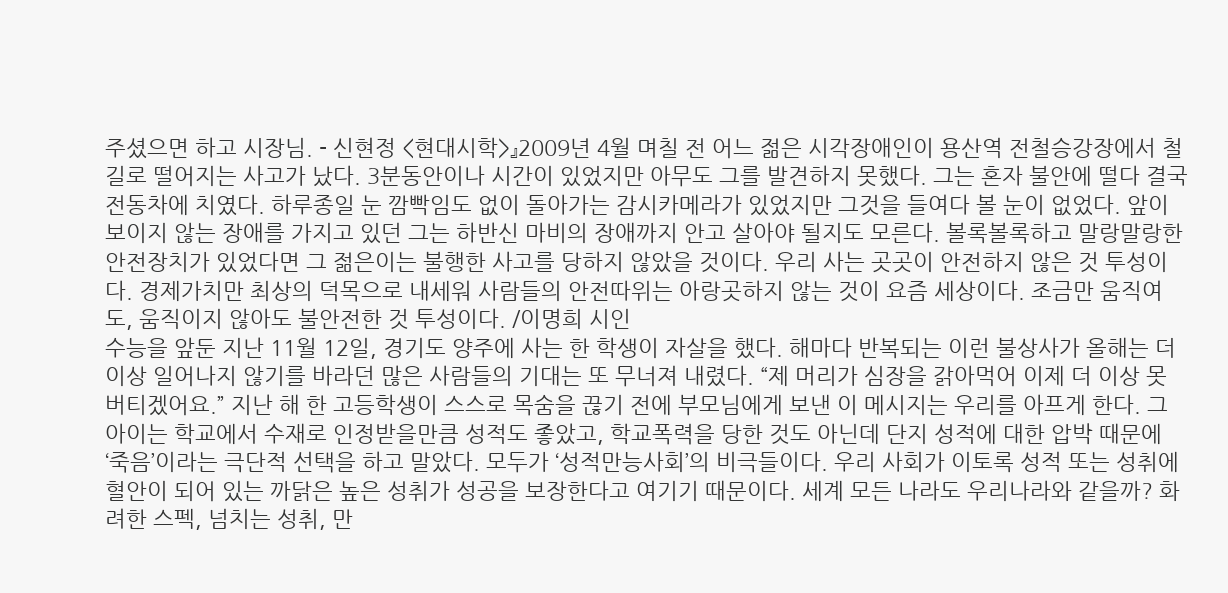주셨으면 하고 시장님. - 신현정 <현대시학>』2009년 4월 며칠 전 어느 젊은 시각장애인이 용산역 전철승강장에서 철길로 떨어지는 사고가 났다. 3분동안이나 시간이 있었지만 아무도 그를 발견하지 못했다. 그는 혼자 불안에 떨다 결국 전동차에 치였다. 하루종일 눈 깜빡임도 없이 돌아가는 감시카메라가 있었지만 그것을 들여다 볼 눈이 없었다. 앞이 보이지 않는 장애를 가지고 있던 그는 하반신 마비의 장애까지 안고 살아야 될지도 모른다. 볼록볼록하고 말랑말랑한 안전장치가 있었다면 그 젊은이는 불행한 사고를 당하지 않았을 것이다. 우리 사는 곳곳이 안전하지 않은 것 투성이다. 경제가치만 최상의 덕목으로 내세워 사람들의 안전따위는 아랑곳하지 않는 것이 요즘 세상이다. 조금만 움직여도, 움직이지 않아도 불안전한 것 투성이다. /이명희 시인
수능을 앞둔 지난 11월 12일, 경기도 양주에 사는 한 학생이 자살을 했다. 해마다 반복되는 이런 불상사가 올해는 더 이상 일어나지 않기를 바라던 많은 사람들의 기대는 또 무너져 내렸다. “제 머리가 심장을 갉아먹어 이제 더 이상 못 버티겠어요.” 지난 해 한 고등학생이 스스로 목숨을 끊기 전에 부모님에게 보낸 이 메시지는 우리를 아프게 한다. 그 아이는 학교에서 수재로 인정받을만큼 성적도 좋았고, 학교폭력을 당한 것도 아닌데 단지 성적에 대한 압박 때문에 ‘죽음’이라는 극단적 선택을 하고 말았다. 모두가 ‘성적만능사회’의 비극들이다. 우리 사회가 이토록 성적 또는 성취에 혈안이 되어 있는 까닭은 높은 성취가 성공을 보장한다고 여기기 때문이다. 세계 모든 나라도 우리나라와 같을까? 화려한 스펙, 넘치는 성취, 만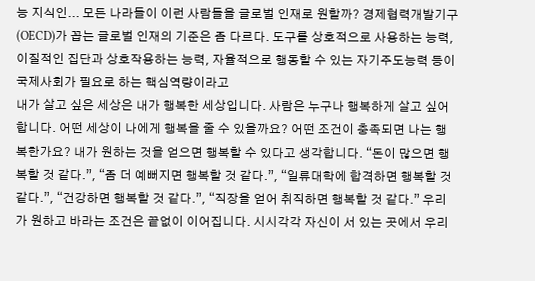능 지식인... 모든 나라들이 이런 사람들을 글로벌 인재로 원할까? 경제협력개발기구(OECD)가 꼽는 글로벌 인재의 기준은 좀 다르다. 도구를 상호적으로 사용하는 능력, 이질적인 집단과 상호작용하는 능력, 자율적으로 행동할 수 있는 자기주도능력 등이 국제사회가 필요로 하는 핵심역량이라고
내가 살고 싶은 세상은 내가 행복한 세상입니다. 사람은 누구나 행복하게 살고 싶어 합니다. 어떤 세상이 나에게 행복을 줄 수 있을까요? 어떤 조건이 충족되면 나는 행복한가요? 내가 원하는 것을 얻으면 행복할 수 있다고 생각합니다. “돈이 많으면 행복할 것 같다.”, “좀 더 예뻐지면 행복할 것 같다.”, “일류대학에 합격하면 행복할 것 같다.”, “건강하면 행복할 것 같다.”, “직장을 얻어 취직하면 행복할 것 같다.” 우리가 원하고 바라는 조건은 끝없이 이어집니다. 시시각각 자신이 서 있는 곳에서 우리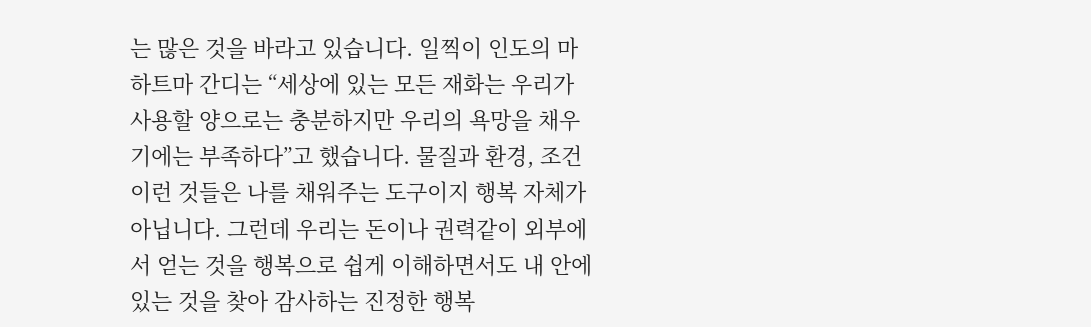는 많은 것을 바라고 있습니다. 일찍이 인도의 마하트마 간디는 “세상에 있는 모든 재화는 우리가 사용할 양으로는 충분하지만 우리의 욕망을 채우기에는 부족하다”고 했습니다. 물질과 환경, 조건 이런 것들은 나를 채워주는 도구이지 행복 자체가 아닙니다. 그런데 우리는 돈이나 권력같이 외부에서 얻는 것을 행복으로 쉽게 이해하면서도 내 안에 있는 것을 찾아 감사하는 진정한 행복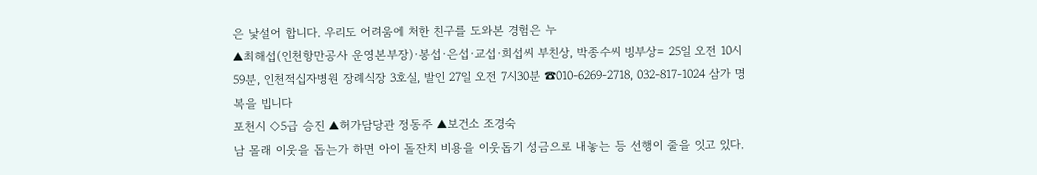은 낯설어 합니다. 우리도 어려움에 처한 친구를 도와본 경험은 누
▲최해섭(인천항만공사 운영본부장)·봉섭·은섭·교섭·희섭씨 부친상, 박종수씨 빙부상= 25일 오전 10시59분, 인천적십자병원 장례식장 3호실, 발인 27일 오전 7시30분 ☎010-6269-2718, 032-817-1024 삼가 명복을 빕니다
포천시 ◇5급 승진 ▲허가담당관 정동주 ▲보건소 조경숙
남 몰래 이웃을 돕는가 하면 아이 돌잔치 비용을 이웃돕기 성금으로 내놓는 등 선행이 줄을 잇고 있다.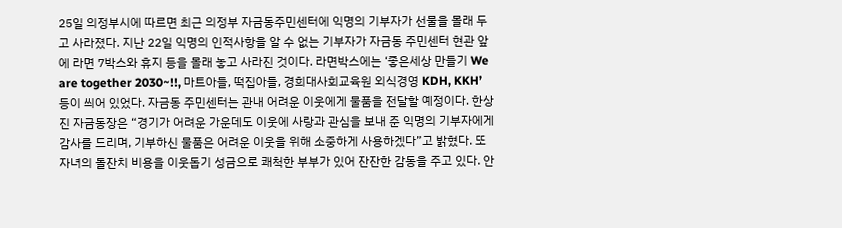25일 의정부시에 따르면 최근 의정부 자금동주민센터에 익명의 기부자가 선물을 몰래 두고 사라졌다. 지난 22일 익명의 인적사항을 알 수 없는 기부자가 자금동 주민센터 현관 앞에 라면 7박스와 휴지 등을 몰래 놓고 사라진 것이다. 라면박스에는 ‘좋은세상 만들기 We are together 2030~!!, 마트아들, 떡집아들, 경희대사회교육원 외식경영 KDH, KKH’ 등이 씌어 있었다. 자금동 주민센터는 관내 어려운 이웃에게 물품을 전달할 예정이다. 한상진 자금동장은 “경기가 어려운 가운데도 이웃에 사랑과 관심을 보내 준 익명의 기부자에게 감사를 드리며, 기부하신 물품은 어려운 이웃을 위해 소중하게 사용하겠다”고 밝혔다. 또 자녀의 돌잔치 비용을 이웃돕기 성금으로 쾌척한 부부가 있어 잔잔한 감동을 주고 있다. 안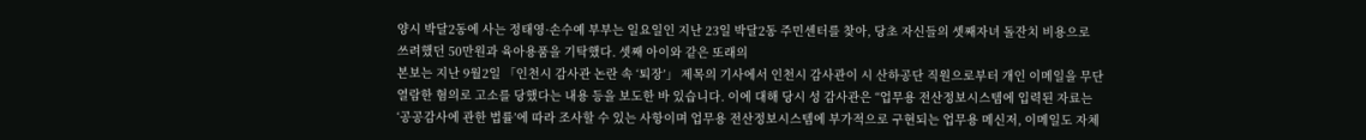양시 박달2동에 사는 정태영·손수예 부부는 일요일인 지난 23일 박달2동 주민센터를 찾아, 당초 자신들의 셋째자녀 돌잔치 비용으로 쓰려했던 50만원과 육아용품을 기탁했다. 셋째 아이와 같은 또래의
본보는 지난 9월2일 「인천시 감사관 논란 속 ‘퇴장’」 제목의 기사에서 인천시 감사관이 시 산하공단 직원으로부터 개인 이메일을 무단 열람한 혐의로 고소를 당했다는 내용 등을 보도한 바 있습니다. 이에 대해 당시 성 감사관은 “업무용 전산정보시스템에 입력된 자료는 ‘공공감사에 관한 법률’에 따라 조사할 수 있는 사항이며 업무용 전산정보시스템에 부가적으로 구현되는 업무용 메신저, 이메일도 자체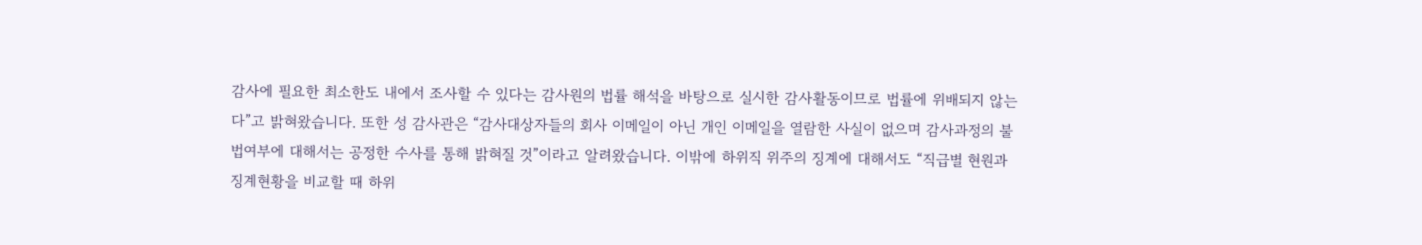감사에 필요한 최소한도 내에서 조사할 수 있다는 감사원의 법률 해석을 바탕으로 실시한 감사활동이므로 법률에 위배되지 않는다”고 밝혀왔습니다. 또한 성 감사관은 “감사대상자들의 회사 이메일이 아닌 개인 이메일을 열람한 사실이 없으며 감사과정의 불법여부에 대해서는 공정한 수사를 통해 밝혀질 것”이라고 알려왔습니다. 이밖에 하위직 위주의 징계에 대해서도 “직급별 현원과 징계현황을 비교할 때 하위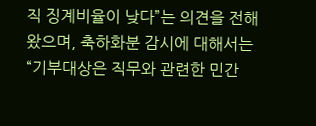직 징계비율이 낮다”는 의견을 전해왔으며, 축하화분 감시에 대해서는 “기부대상은 직무와 관련한 민간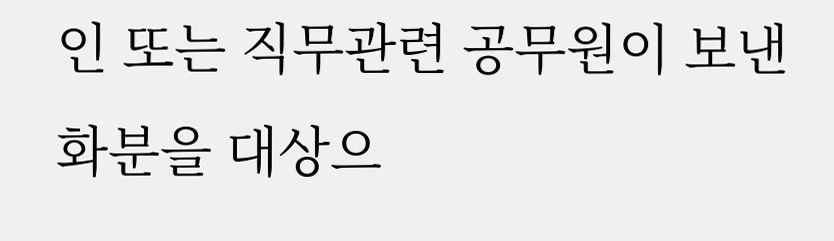인 또는 직무관련 공무원이 보낸 화분을 대상으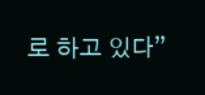로 하고 있다”